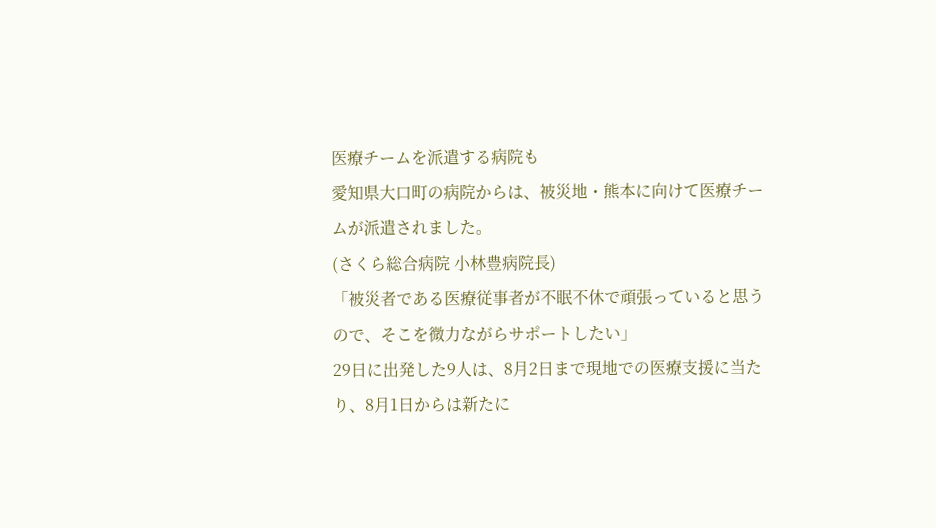医療チームを派遣する病院も
愛知県大口町の病院からは、被災地・熊本に向けて医療チームが派遣されました。
(さくら総合病院 小林豊病院長)
「被災者である医療従事者が不眠不休で頑張っていると思うので、そこを微力ながらサポートしたい」
29日に出発した9人は、8月2日まで現地での医療支援に当たり、8月1日からは新たに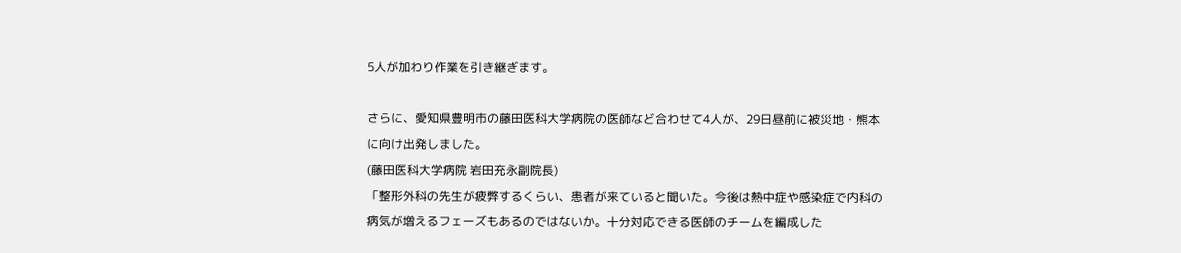5人が加わり作業を引き継ぎます。

さらに、愛知県豊明市の藤田医科大学病院の医師など合わせて4人が、29日昼前に被災地・熊本に向け出発しました。
(藤田医科大学病院 岩田充永副院長)
「整形外科の先生が疲弊するくらい、患者が来ていると聞いた。今後は熱中症や感染症で内科の病気が増えるフェーズもあるのではないか。十分対応できる医師のチームを編成した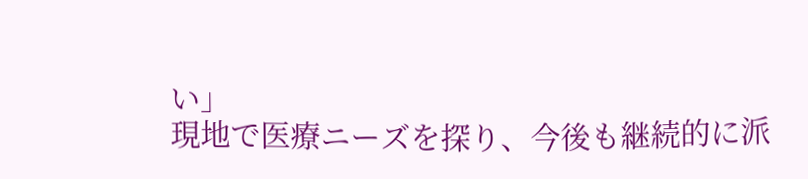い」
現地で医療ニーズを探り、今後も継続的に派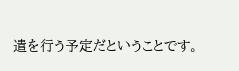遣を行う予定だということです。